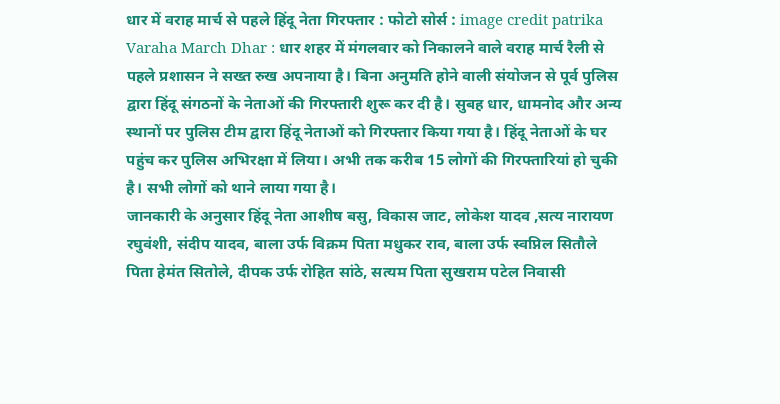धार में वराह मार्च से पहले हिंदू नेता गिरफ्तार : फोटो सोर्स : image credit patrika
Varaha March Dhar : धार शहर में मंगलवार को निकालने वाले वराह मार्च रैली से पहले प्रशासन ने सख्त रुख अपनाया है। बिना अनुमति होने वाली संयोजन से पूर्व पुलिस द्वारा हिंदू संगठनों के नेताओं की गिरफ्तारी शुरू कर दी है। सुबह धार, धामनोद और अन्य स्थानों पर पुलिस टीम द्वारा हिंदू नेताओं को गिरफ्तार किया गया है। हिंदू नेताओं के घर पहुंच कर पुलिस अभिरक्षा में लिया। अभी तक करीब 15 लोगों की गिरफ्तारियां हो चुकी है। सभी लोगों को थाने लाया गया है।
जानकारी के अनुसार हिंदू नेता आशीष बसु, विकास जाट, लोकेश यादव ,सत्य नारायण रघुवंशी, संदीप यादव, बाला उर्फ विक्रम पिता मधुकर राव, बाला उर्फ स्वप्निल सितौले पिता हेमंत सितोले, दीपक उर्फ रोहित सांठे, सत्यम पिता सुखराम पटेल निवासी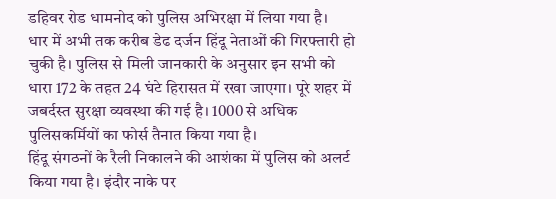डहिवर रोड धामनोद को पुलिस अभिरक्षा में लिया गया है।
धार में अभी तक करीब डेढ दर्जन हिंदू नेताओं की गिरफ्तारी हो चुकी है। पुलिस से मिली जानकारी के अनुसार इन सभी को धारा 172 के तहत 24 घंटे हिरासत में रखा जाएगा। पूरे शहर में जबर्दस्त सुरक्षा व्यवस्था की गई है। 1000 से अधिक पुलिसकर्मियों का फोर्स तैनात किया गया है।
हिंदू संगठनों के रैली निकालने की आशंका में पुलिस को अलर्ट किया गया है। इंदौर नाके पर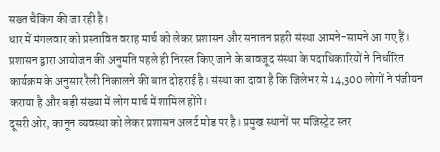सख्त चैकिंग की जा रही है।
धार में मंगलवार को प्रस्तावित वराह मार्च को लेकर प्रशासन और सनातन प्रहरी संस्था आमने-सामने आ गए हैं। प्रशासन द्वारा आयोजन की अनुमति पहले ही निरस्त किए जाने के बावजूद संस्था के पदाधिकारियों ने निर्धारित कार्यक्रम के अनुसार रैली निकालने की बात दोहराई है। संस्था का दावा है कि जिलेभर से 14,300 लोगों ने पंजीयन कराया है और बड़ी संख्या में लोग मार्च में शामिल होंगे।
दूसरी ओर, कानून व्यवस्था को लेकर प्रशासन अलर्ट मोड पर है। प्रमुख स्थानों पर मजिस्ट्रेट स्तर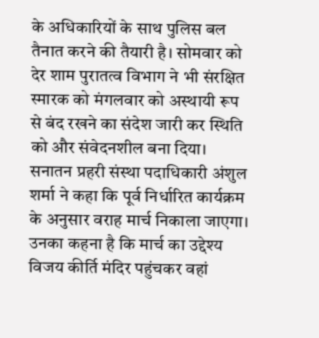के अधिकारियों के साथ पुलिस बल तैनात करने की तैयारी है। सोमवार को देर शाम पुरातत्व विभाग ने भी संरक्षित स्मारक को मंगलवार को अस्थायी रूप से बंद रखने का संदेश जारी कर स्थिति को और संवेदनशील बना दिया।
सनातन प्रहरी संस्था पदाधिकारी अंशुल शर्मा ने कहा कि पूर्व निर्धारित कार्यक्रम के अनुसार वराह मार्च निकाला जाएगा। उनका कहना है कि मार्च का उद्देश्य विजय कीर्ति मंदिर पहुंचकर वहां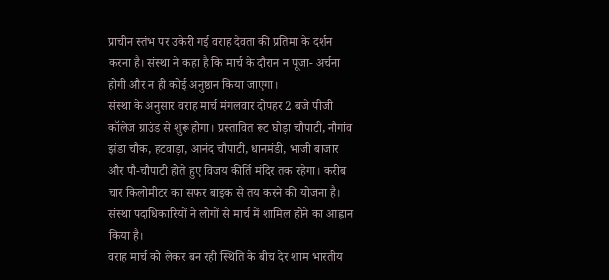प्राचीन स्तंभ पर उकेरी गई वराह देवता की प्रतिमा के दर्शन करना है। संस्था ने कहा है कि मार्च के दौरान न पूजा- अर्चना होगी और न ही कोई अनुष्ठान किया जाएगा।
संस्था के अनुसार वराह मार्च मंगलवार दोपहर 2 बजे पीजी कॉलेज ग्राउंड से शुरू होगा। प्रस्तावित रूट घोड़ा चौपाटी, नौगांव झंडा चौक, हटवाड़ा, आनंद चौपाटी, धानमंडी, भाजी बाजार और पौ-चौपाटी होते हुए विजय कीर्ति मंदिर तक रहेगा। करीब चार किलोमीटर का सफर बाइक से तय करने की योजना है। संस्था पदाधिकारियों ने लोगों से मार्च में शामिल होने का आह्वान किया है।
वराह मार्च को लेकर बन रही स्थिति के बीच देर शाम भारतीय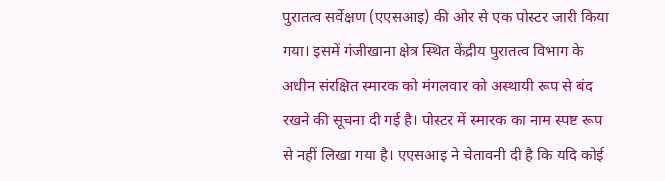पुरातत्व सर्वेक्षण (एएसआइ) की ओर से एक पोस्टर जारी किया गया। इसमें गंजीखाना क्षेत्र स्थित केंद्रीय पुरातत्व विभाग के अधीन संरक्षित स्मारक को मंगलवार को अस्थायी रूप से बंद रखने की सूचना दी गई है। पोस्टर में स्मारक का नाम स्पष्ट रूप से नहीं लिखा गया है। एएसआइ ने चेतावनी दी है कि यदि कोई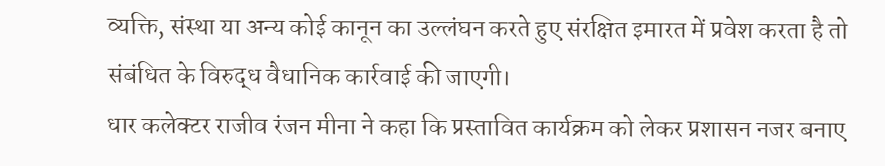व्यक्ति, संस्था या अन्य कोई कानून का उल्लंघन करते हुए संरक्षित इमारत में प्रवेश करता है तो संबंधित के विरुद्ध वैधानिक कार्रवाई की जाएगी।
धार कलेक्टर राजीव रंजन मीना ने कहा कि प्रस्तावित कार्यक्रम को लेकर प्रशासन नजर बनाए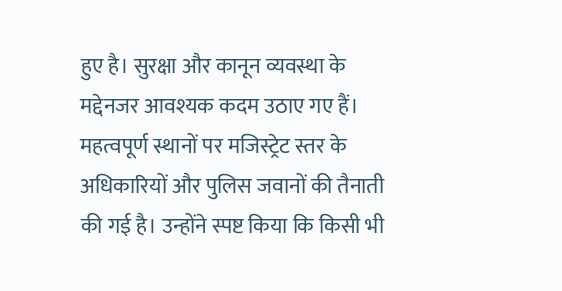हुए है। सुरक्षा और कानून व्यवस्था के मद्देनजर आवश्यक कदम उठाए गए हैं। महत्वपूर्ण स्थानों पर मजिस्ट्रेट स्तर के अधिकारियों और पुलिस जवानों की तैनाती की गई है। उन्होंने स्पष्ट किया कि किसी भी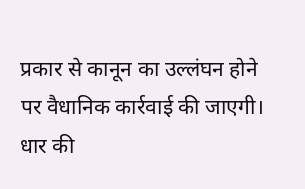प्रकार से कानून का उल्लंघन होने पर वैधानिक कार्रवाई की जाएगी।
धार की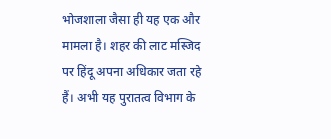भोजशाला जैसा ही यह एक और मामला है। शहर की लाट मस्जिद पर हिंदू अपना अधिकार जता रहे हैं। अभी यह पुरातत्व विभाग के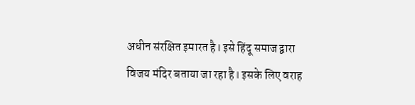अधीन संरक्षित इमारत है। इसे हिंदू समाज द्वारा विजय मंदिर बताया जा रहा है। इसके लिए वराह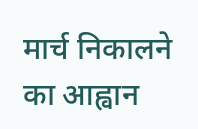मार्च निकालने का आह्वान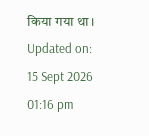किया गया था।
Updated on:
15 Sept 2026 01:16 pm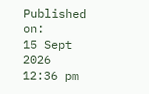Published on:
15 Sept 2026 12:36 pm